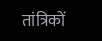तांत्रिकों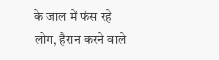के जाल में फंस रहे लोग, हैरान करने वाले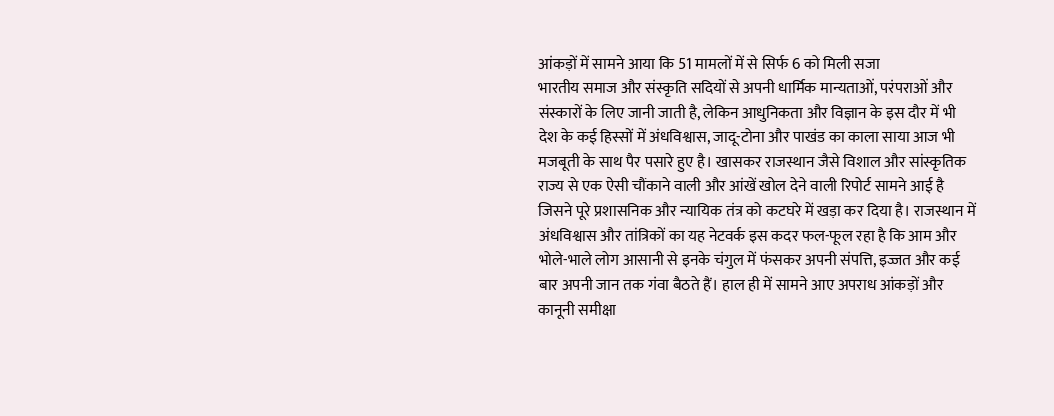आंकड़ों में सामने आया कि 51 मामलों में से सिर्फ 6 को मिली सजा
भारतीय समाज और संस्कृति सदियों से अपनी धार्मिक मान्यताओं, परंपराओं और संस्कारों के लिए जानी जाती है, लेकिन आधुनिकता और विज्ञान के इस दौर में भी देश के कई हिस्सों में अंधविश्वास, जादू-टोना और पाखंड का काला साया आज भी मजबूती के साथ पैर पसारे हुए है। खासकर राजस्थान जैसे विशाल और सांस्कृतिक राज्य से एक ऐसी चौंकाने वाली और आंखें खोल देने वाली रिपोर्ट सामने आई है जिसने पूरे प्रशासनिक और न्यायिक तंत्र को कटघरे में खड़ा कर दिया है। राजस्थान में अंधविश्वास और तांत्रिकों का यह नेटवर्क इस कदर फल-फूल रहा है कि आम और भोले-भाले लोग आसानी से इनके चंगुल में फंसकर अपनी संपत्ति, इज्जत और कई बार अपनी जान तक गंवा बैठते हैं। हाल ही में सामने आए अपराध आंकड़ों और कानूनी समीक्षा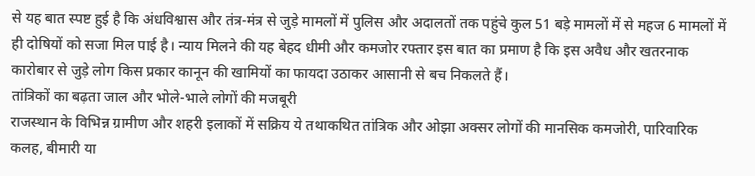से यह बात स्पष्ट हुई है कि अंधविश्वास और तंत्र-मंत्र से जुड़े मामलों में पुलिस और अदालतों तक पहुंचे कुल 51 बड़े मामलों में से महज 6 मामलों में ही दोषियों को सजा मिल पाई है। न्याय मिलने की यह बेहद धीमी और कमजोर रफ्तार इस बात का प्रमाण है कि इस अवैध और खतरनाक कारोबार से जुड़े लोग किस प्रकार कानून की खामियों का फायदा उठाकर आसानी से बच निकलते हैं।
तांत्रिकों का बढ़ता जाल और भोले-भाले लोगों की मजबूरी
राजस्थान के विभिन्न ग्रामीण और शहरी इलाकों में सक्रिय ये तथाकथित तांत्रिक और ओझा अक्सर लोगों की मानसिक कमजोरी, पारिवारिक कलह, बीमारी या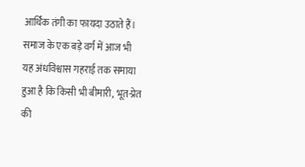आर्थिक तंगी का फायदा उठाते हैं। समाज के एक बड़े वर्ग में आज भी यह अंधविश्वास गहराई तक समाया हुआ है कि किसी भी बीमारी, भूत-प्रेत की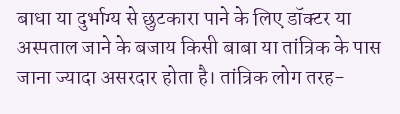बाधा या दुर्भाग्य से छुटकारा पाने के लिए डॉक्टर या अस्पताल जाने के बजाय किसी बाबा या तांत्रिक के पास जाना ज्यादा असरदार होता है। तांत्रिक लोग तरह-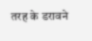तरह के डरावने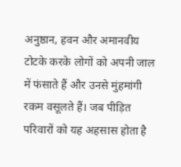अनुष्ठान, हवन और अमानवीय टोटके करके लोगों को अपनी जाल में फंसाते हैं और उनसे मुंहमांगी रकम वसूलते हैं। जब पीड़ित परिवारों को यह अहसास होता है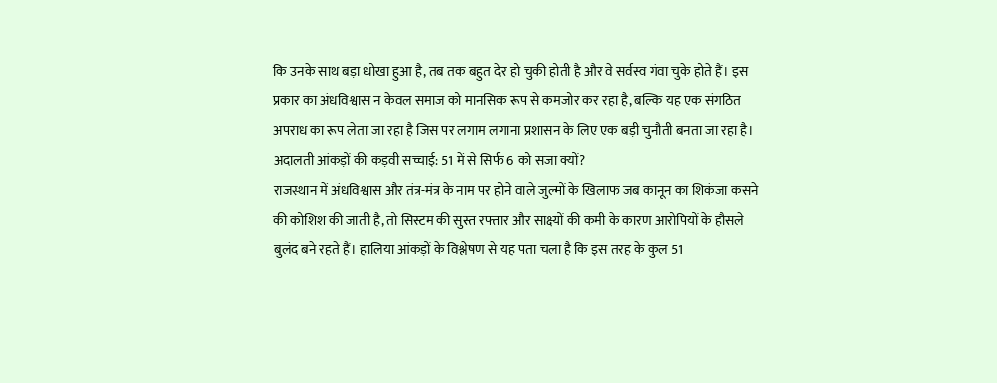कि उनके साथ बड़ा धोखा हुआ है, तब तक बहुत देर हो चुकी होती है और वे सर्वस्व गंवा चुके होते हैं। इस प्रकार का अंधविश्वास न केवल समाज को मानसिक रूप से कमजोर कर रहा है, बल्कि यह एक संगठित अपराध का रूप लेता जा रहा है जिस पर लगाम लगाना प्रशासन के लिए एक बड़ी चुनौती बनता जा रहा है।
अदालती आंकड़ों की कड़वी सच्चाई: 51 में से सिर्फ 6 को सजा क्यों?
राजस्थान में अंधविश्वास और तंत्र-मंत्र के नाम पर होने वाले जुल्मों के खिलाफ जब कानून का शिकंजा कसने की कोशिश की जाती है, तो सिस्टम की सुस्त रफ्तार और साक्ष्यों की कमी के कारण आरोपियों के हौसले बुलंद बने रहते हैं। हालिया आंकड़ों के विश्लेषण से यह पता चला है कि इस तरह के कुल 51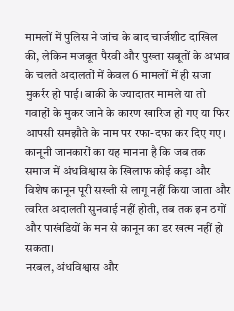मामलों में पुलिस ने जांच के बाद चार्जशीट दाखिल की, लेकिन मजबूत पैरवी और पुख्ता सबूतों के अभाव के चलते अदालतों में केवल 6 मामलों में ही सजा मुकर्रर हो पाई। बाकी के ज्यादातर मामले या तो गवाहों के मुकर जाने के कारण खारिज हो गए या फिर आपसी समझौते के नाम पर रफा-दफा कर दिए गए। कानूनी जानकारों का यह मानना है कि जब तक समाज में अंधविश्वास के खिलाफ कोई कड़ा और विशेष कानून पूरी सख्ती से लागू नहीं किया जाता और त्वरित अदालती सुनवाई नहीं होती, तब तक इन ठगों और पाखंडियों के मन से कानून का डर खत्म नहीं हो सकता।
नरबल, अंधविश्वास और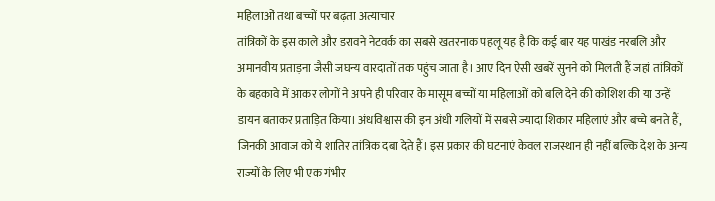महिलाओं तथा बच्चों पर बढ़ता अत्याचार
तांत्रिकों के इस काले और डरावने नेटवर्क का सबसे खतरनाक पहलू यह है कि कई बार यह पाखंड नरबलि और अमानवीय प्रताड़ना जैसी जघन्य वारदातों तक पहुंच जाता है। आए दिन ऐसी खबरें सुनने को मिलती हैं जहां तांत्रिकों के बहकावे में आकर लोगों ने अपने ही परिवार के मासूम बच्चों या महिलाओं को बलि देने की कोशिश की या उन्हें डायन बताकर प्रताड़ित किया। अंधविश्वास की इन अंधी गलियों में सबसे ज्यादा शिकार महिलाएं और बच्चे बनते हैं, जिनकी आवाज को ये शातिर तांत्रिक दबा देते हैं। इस प्रकार की घटनाएं केवल राजस्थान ही नहीं बल्कि देश के अन्य राज्यों के लिए भी एक गंभीर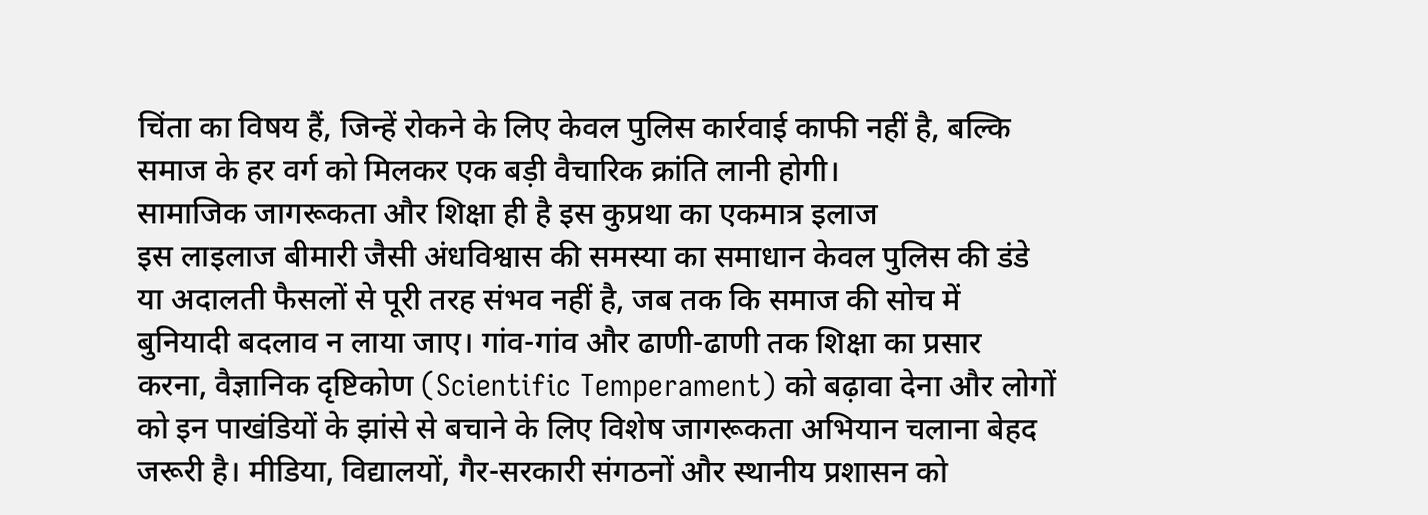चिंता का विषय हैं, जिन्हें रोकने के लिए केवल पुलिस कार्रवाई काफी नहीं है, बल्कि समाज के हर वर्ग को मिलकर एक बड़ी वैचारिक क्रांति लानी होगी।
सामाजिक जागरूकता और शिक्षा ही है इस कुप्रथा का एकमात्र इलाज
इस लाइलाज बीमारी जैसी अंधविश्वास की समस्या का समाधान केवल पुलिस की डंडे या अदालती फैसलों से पूरी तरह संभव नहीं है, जब तक कि समाज की सोच में बुनियादी बदलाव न लाया जाए। गांव-गांव और ढाणी-ढाणी तक शिक्षा का प्रसार करना, वैज्ञानिक दृष्टिकोण (Scientific Temperament) को बढ़ावा देना और लोगों को इन पाखंडियों के झांसे से बचाने के लिए विशेष जागरूकता अभियान चलाना बेहद जरूरी है। मीडिया, विद्यालयों, गैर-सरकारी संगठनों और स्थानीय प्रशासन को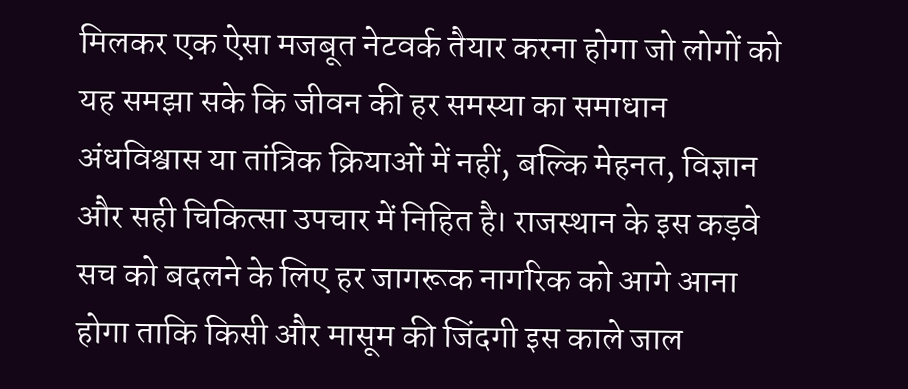मिलकर एक ऐसा मजबूत नेटवर्क तैयार करना होगा जो लोगों को यह समझा सके कि जीवन की हर समस्या का समाधान अंधविश्वास या तांत्रिक क्रियाओं में नहीं, बल्कि मेहनत, विज्ञान और सही चिकित्सा उपचार में निहित है। राजस्थान के इस कड़वे सच को बदलने के लिए हर जागरूक नागरिक को आगे आना होगा ताकि किसी और मासूम की जिंदगी इस काले जाल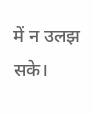में न उलझ सके।